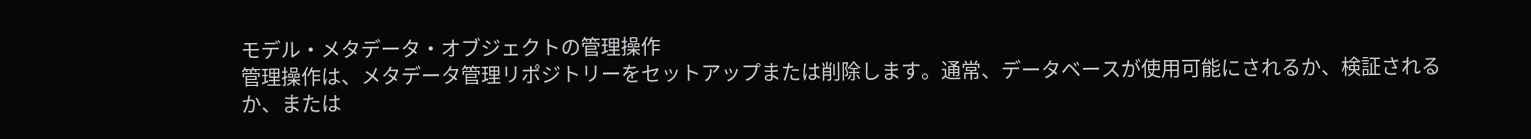モデル・メタデータ・オブジェクトの管理操作
管理操作は、メタデータ管理リポジトリーをセットアップまたは削除します。通常、データベースが使用可能にされるか、検証されるか、または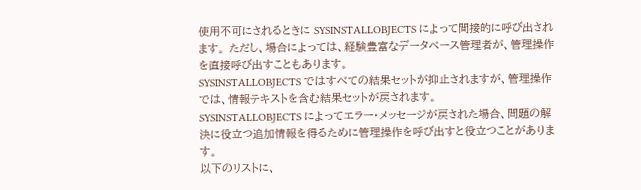使用不可にされるときに SYSINSTALLOBJECTS によって間接的に呼び出されます。 ただし、場合によっては、経験豊富なデータベース管理者が、管理操作を直接呼び出すこともあります。
SYSINSTALLOBJECTS ではすべての結果セットが抑止されますが、管理操作では、情報テキストを含む結果セットが戻されます。
SYSINSTALLOBJECTS によってエラー・メッセージが戻された場合、問題の解決に役立つ追加情報を得るために管理操作を呼び出すと役立つことがあります。
以下のリストに、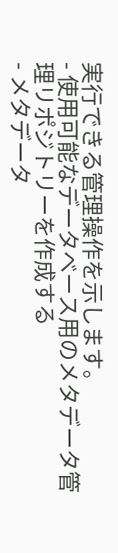実行できる管理操作を示します。
- 使用可能なデータベース用のメタデータ管理リポジトリーを作成する
- メタデータ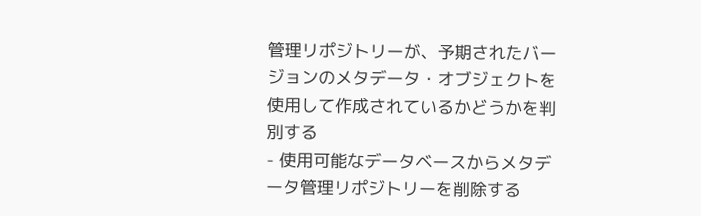管理リポジトリーが、予期されたバージョンのメタデータ・オブジェクトを使用して作成されているかどうかを判別する
- 使用可能なデータベースからメタデータ管理リポジトリーを削除する